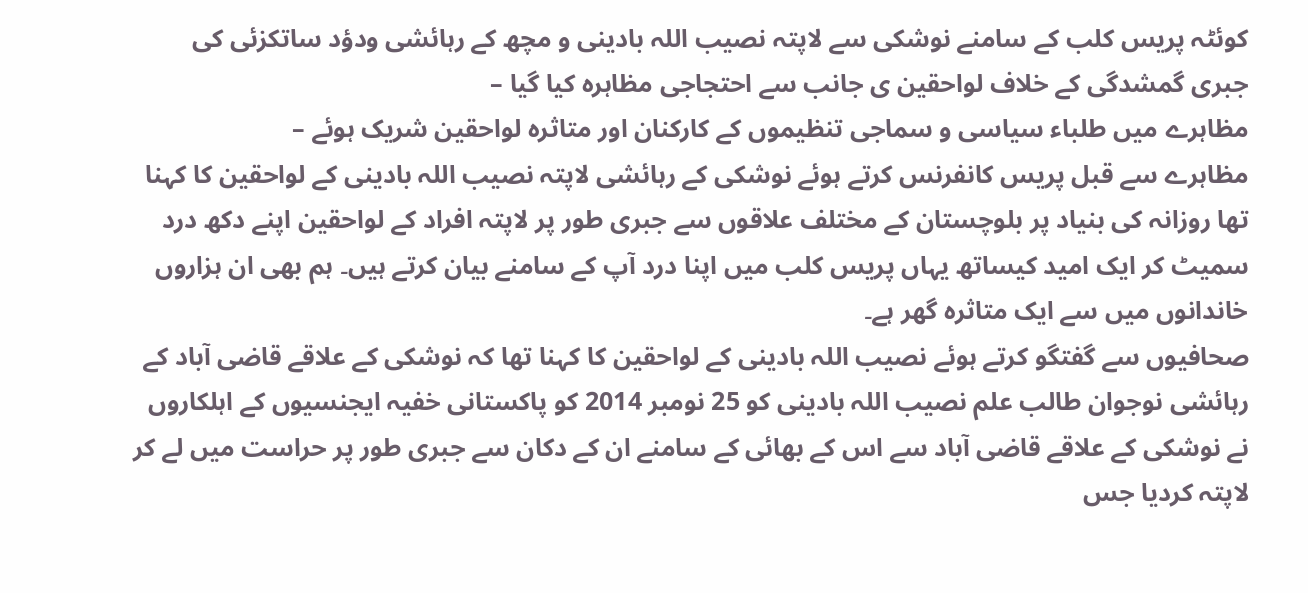کوئٹہ پریس کلب کے سامنے نوشکی سے لاپتہ نصیب اللہ بادینی و مچھ کے رہائشی ودؤد ساتکزئی کی جبری گمشدگی کے خلاف لواحقین ی جانب سے احتجاجی مظاہرہ کیا گیا –
مظاہرے میں طلباء سیاسی و سماجی تنظیموں کے کارکنان اور متاثرہ لواحقین شریک ہوئے –
مظاہرے سے قبل پریس کانفرنس کرتے ہوئے نوشکی کے رہائشی لاپتہ نصیب اللہ بادینی کے لواحقین کا کہنا تھا روزانہ کی بنیاد پر بلوچستان کے مختلف علاقوں سے جبری طور پر لاپتہ افراد کے لواحقین اپنے دکھ درد سمیٹ کر ایک امید کیساتھ یہاں پریس کلب میں اپنا درد آپ کے سامنے بیان کرتے ہیں۔ ہم بھی ان ہزاروں خاندانوں میں سے ایک متاثرہ گھر ہے۔
صحافیوں سے گفتگو کرتے ہوئے نصیب اللہ بادینی کے لواحقین کا کہنا تھا کہ نوشکی کے علاقے قاضی آباد کے رہائشی نوجوان طالب علم نصیب اللہ بادینی کو 25 نومبر 2014 کو پاکستانی خفیہ ایجنسیوں کے اہلکاروں نے نوشکی کے علاقے قاضی آباد سے اس کے بھائی کے سامنے ان کے دکان سے جبری طور پر حراست میں لے کر لاپتہ کردیا جس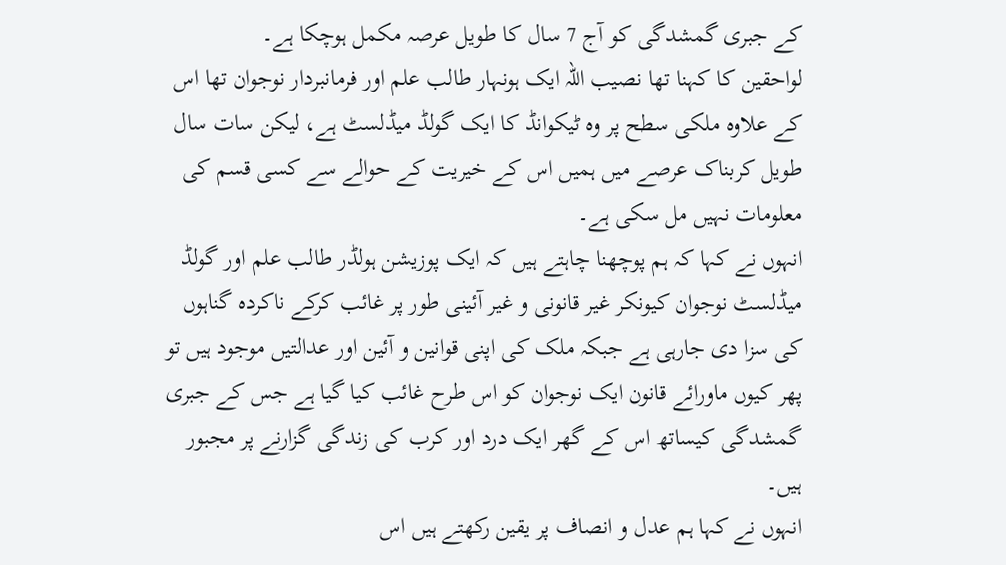کے جبری گمشدگی کو آج 7 سال کا طویل عرصہ مکمل ہوچکا ہے۔
لواحقین کا کہنا تھا نصیب اللہ ایک ہونہار طالب علم اور فرمانبردار نوجوان تھا اس کے علاوہ ملکی سطح پر وہ ٹیکوانڈ کا ایک گولڈ میڈلسٹ ہے، لیکن سات سال طویل کربناک عرصے میں ہمیں اس کے خیریت کے حوالے سے کسی قسم کی معلومات نہیں مل سکی ہے۔
انہوں نے کہا کہ ہم پوچھنا چاہتے ہیں کہ ایک پوزیشن ہولڈر طالب علم اور گولڈ میڈلسٹ نوجوان کیونکر غیر قانونی و غیر آئینی طور پر غائب کرکے ناکردہ گناہوں کی سزا دی جارہی ہے جبکہ ملک کی اپنی قوانین و آئین اور عدالتیں موجود ہیں تو پھر کیوں ماورائے قانون ایک نوجوان کو اس طرح غائب کیا گیا ہے جس کے جبری گمشدگی کیساتھ اس کے گھر ایک درد اور کرب کی زندگی گزارنے پر مجبور ہیں۔
انہوں نے کہا ہم عدل و انصاف پر یقین رکھتے ہیں اس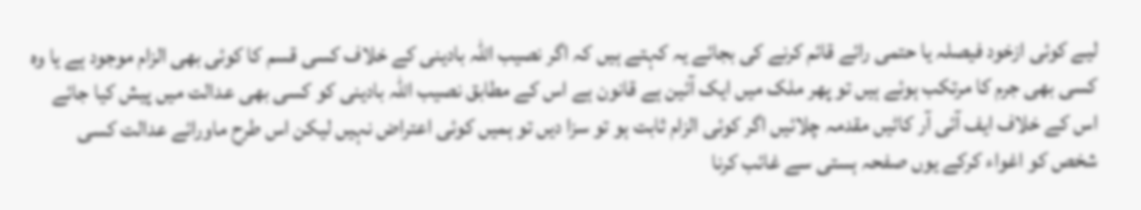لیے کوئی ازخود فیصلہ یا حتمی رائے قائم کرنے کی بجائے یہ کہتے ہیں کہ اگر نصیب اللہ بادینی کے خلاف کسی قسم کا کوئی بھی الزام موجود ہے یا وہ کسی بھی جرم کا مرتکب ہوئے ہیں تو پھر ملک میں ایک آئین ہے قانون ہے اس کے مطابق نصیب اللہ بادینی کو کسی بھی عدالت میں پیش کیا جائے اس کے خلاف ایف آئی آر کاٹیں مقدمہ چلائیں اگر کوئی الزام ثابت ہو تو سزا دیں تو ہمیں کوئی اعتراض نہیں لیکن اس طرح ماورائے عدالت کسی شخص کو اغواء کرکے یوں صفحہ ہستی سے غائب کرنا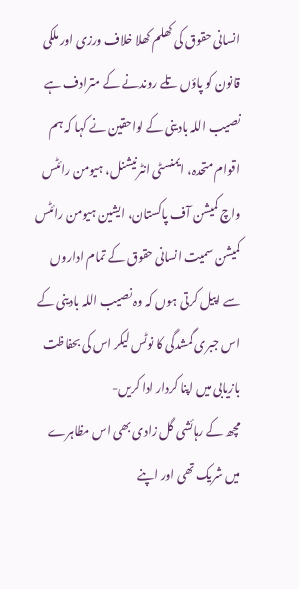انسانی حقوق کی کھلم کھلا خلاف ورزی اور ملکی قانون کو پاؤں تلے روندنے کے مترادف ہے
نصیب اللہ بادینی کے لواحقین نے کہا کہ ہم اقوام متحدہ، ایمنسٹی انٹرنیشنل، ہیومن رائٹس واچ کمیشن آف پاکستان، ایشین ہیومن رائٹس کمیشن سمیت انسانی حقوق کے تمام اداروں سے اپیل کرتی ہوں کہ وہ نصیب اللہ بادینی کے اس جبری گمشدگی کا نوٹس لیکر اس کی بحفاظت بازیابی میں اپنا کردار ادا کریں-
مچھ کے رہائشی گل زادی بھی اس مظاہرے میں شریک تھی اور اپنے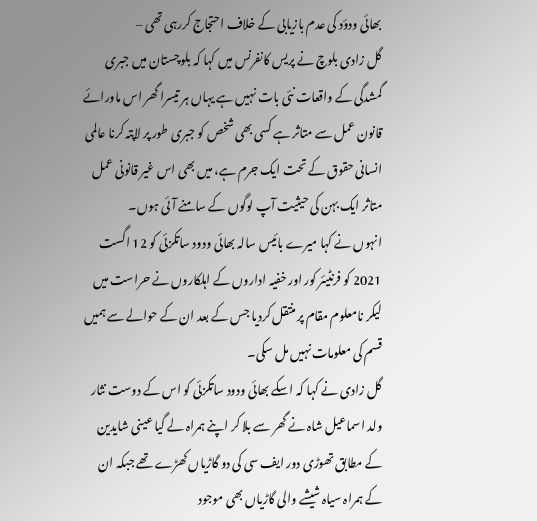بھائی ودؤد کی عدم بازیابی کے خلاف احتجاج کررہی تھی –
گل زادی بلوچ نے پریس کانفرنس میں کہا کہ بلوچستان میں جبری گمشدگی کے واقعات نئی بات نہیں ہے یہاں ہر تیسرا گھر اس ماورائے قانون عمل سے متاثر ہے کسی بھی شخص کو جبری طور پر لاپتہ کرنا عالمی انسانی حقوق کے تحت ایک جرم ہے، میں بھی اس غیر قانونی عمل متاثر ایک بہن کی حیثیت آپ لوگوں کے سامنے آئی ہوں۔
انہوں نے کہا میرے بائیس سالہ بھائی ودود ساتکزئی کو 12 اگست 2021 کو فرنٹیئر کور اور خفیہ اداروں کے اہلکاروں نے حراست میں لیکر نامعلوم مقام پر منتقل کردیا جس کے بعد ان کے حوالے سے ہمیں قسم کی معلومات نہیں مل سکی۔
گل زادی نے کہا کہ اسکے بھائی ودود ساتکزئی کو اس کے دوست نثار ولد اسماعیل شاہ نے گھر سے بلا کر اپنے ہمراہ لے گیا عینی شایدین کے مطابق تھوڑی دور ایف سی کی دو گاڑیاں کھڑے تھے جبکہ ان کے ہمراہ سیاہ شیشے والی گاڑیاں بھی موجود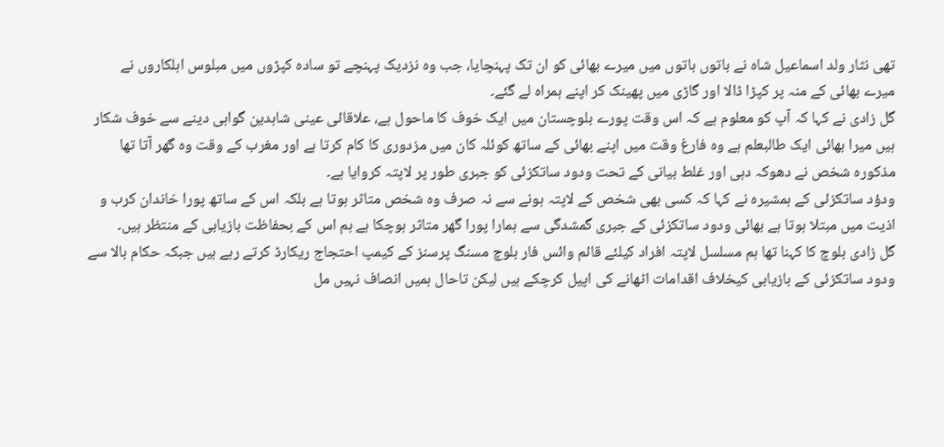تھی نثار ولد اسماعیل شاہ نے باتوں باتوں میں میرے بھائی کو ان تک پہنچایا، جب وہ نزدیک پہنچے تو سادہ کپڑوں میں مبلوس اہلکاروں نے میرے بھائی کے منہ پر کپڑا ڈالا اور گاڑی میں پھینک کر اپنے ہمراہ لے گئے۔
گل زادی نے کہا کہ آپ کو معلوم ہے کہ اس وقت پورے بلوچستان میں ایک خوف کا ماحول ہے، علاقائی عینی شاہدین گواہی دینے سے خوف شکار ہیں میرا بھائی ایک طالبعلم ہے وہ فارغ وقت میں اپنے بھائی کے ساتھ کوئلہ کان میں مزدوری کا کام کرتا ہے اور مغرب کے وقت وہ گھر آتا تھا مذکورہ شخص نے دھوکہ دہی اور غلط بیانی کے تحت ودود ساتکزئی کو جبری طور پر لاپتہ کروایا ہے۔
ودؤد ساتکزئی کے ہمشیرہ نے کہا کہ کسی بھی شخص کے لاپتہ ہونے سے نہ صرف وہ شخص متاثر ہوتا ہے بلکہ اس کے ساتھ پورا خاندان کرب و اذیت میں مبتلا ہوتا ہے بھائی ودود ساتکزئی کے جبری گمشدگی سے ہمارا پورا گھر متاثر ہوچکا ہے ہم اس کے بحفاظت بازیابی کے منتظر ہیں۔
گل زادی بلوچ کا کہنا تھا ہم مسلسل لاپتہ افراد کیلئے قائم وائس فار بلوچ مسنگ پرسنز کے کیمپ احتجاج ریکارڈ کرتے رہے ہیں جبکہ حکام بالا سے ودود ساتکزئی کے بازیابی کیخلاف اقدامات اٹھانے کی اپیل کرچکے ہیں لیکن تاحال ہمیں انصاف نہیں مل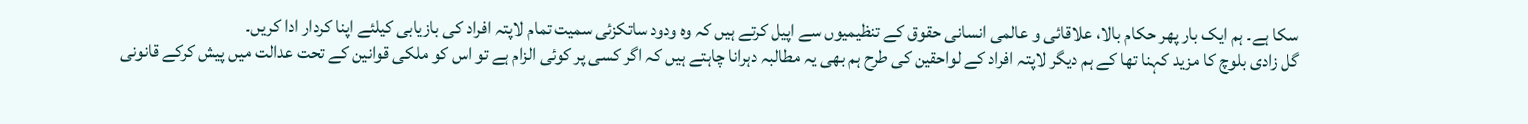سکا ہے۔ ہم ایک بار پھر حکام بالا، علاقائی و عالمی انسانی حقوق کے تنظیمیوں سے اپیل کرتے ہیں کہ وہ ودود ساتکزئی سمیت تمام لاپتہ افراد کی بازیابی کیلئے اپنا کردار ادا کریں۔
گل زادی بلوچ کا مزید کہنا تھا کے ہم دیگر لاپتہ افراد کے لواحقین کی طرح ہم بھی یہ مطالبہ دہرانا چاہتے ہیں کہ اگر کسی پر کوئی الزام ہے تو اس کو ملکی قوانین کے تحت عدالت میں پیش کرکے قانونی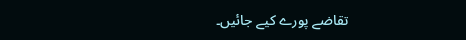تقاضے پورے کیے جائیں۔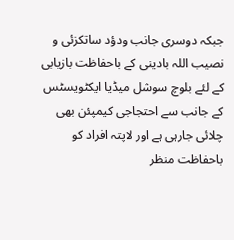جبکہ دوسری جانب ودؤد ساتکزئی و نصیب اللہ بادینی کے باحفاظت بازیابی کے لئے بلوچ سوشل میڈیا ایکٹویسٹس کے جانب سے احتجاجی کیمپئن بھی چلائی جارہی ہے اور لاپتہ افراد کو باحفاظت منظر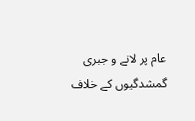عام پر لانے و جبری گمشدگیوں کے خلاف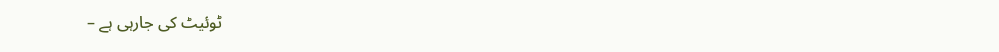ٹوئیٹ کی جارہی ہے –